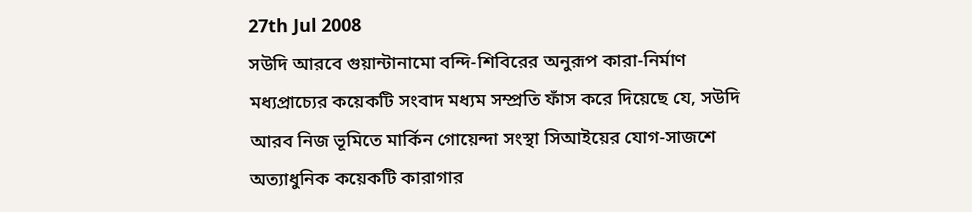27th Jul 2008
সউদি আরবে গুয়ান্টানামো বন্দি-শিবিরের অনুরূপ কারা-নির্মাণ
মধ্যপ্রাচ্যের কয়েকটি সংবাদ মধ্যম সম্প্রতি ফাঁস করে দিয়েছে যে, সউদি আরব নিজ ভূমিতে মার্কিন গোয়েন্দা সংস্থা সিআইয়ের যোগ-সাজশে অত্যাধুনিক কয়েকটি কারাগার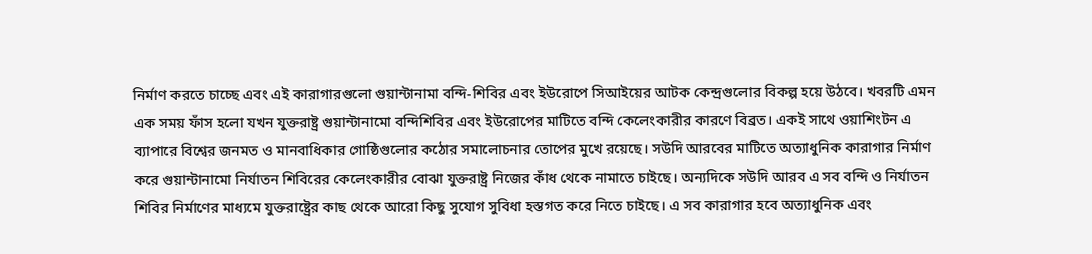নির্মাণ করতে চাচ্ছে এবং এই কারাগারগুলো গুয়ান্টানামা বন্দি-শিবির এবং ইউরোপে সিআইয়ের আটক কেন্দ্রগুলোর বিকল্প হয়ে উঠবে। খবরটি এমন এক সময় ফাঁস হলো যখন যুক্তরাষ্ট্র গুয়ান্টানামো বন্দিশিবির এবং ইউরোপের মাটিতে বন্দি কেলেংকারীর কারণে বিব্রত। একই সাথে ওয়াশিংটন এ ব্যাপারে বিশ্বের জনমত ও মানবাধিকার গোষ্ঠিগুলোর কঠোর সমালোচনার তোপের মুখে রয়েছে। সউদি আরবের মাটিতে অত্যাধুনিক কারাগার নির্মাণ করে গুয়ান্টানামো নির্যাতন শিবিরের কেলেংকারীর বোঝা যুক্তরাষ্ট্র নিজের কাঁধ থেকে নামাতে চাইছে। অন্যদিকে সউদি আরব এ সব বন্দি ও নির্যাতন শিবির নির্মাণের মাধ্যমে যুক্তরাষ্ট্রের কাছ থেকে আরো কিছু সুযোগ সুবিধা হস্তগত করে নিতে চাইছে। এ সব কারাগার হবে অত্যাধুনিক এবং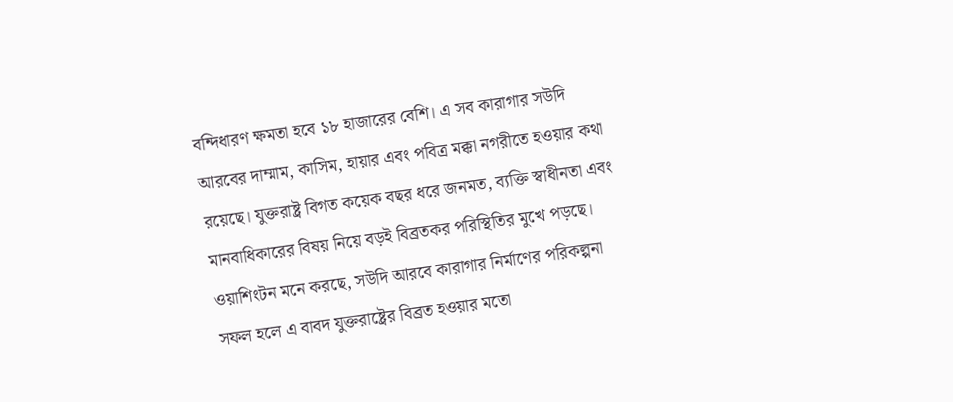বন্দিধারণ ক্ষমতা হবে ১৮ হাজারের বেশি। এ সব কারাগার সউদি আরবের দাম্মাম, কাসিম, হায়ার এবং পবিত্র মক্কা নগরীতে হওয়ার কথা রয়েছে। যুক্তরাষ্ট্র বিগত কয়েক বছর ধরে জনমত, ব্যক্তি স্বাধীনতা এবং মানবাধিকারের বিষয় নিয়ে বড়ই বিব্রতকর পরিস্থিতির মুখে পড়ছে। ওয়াশিংটন মনে করছে, সউদি আরবে কারাগার নির্মাণের পরিকল্পনা সফল হলে এ বাবদ যুক্তরাষ্ট্রের বিব্রত হওয়ার মতো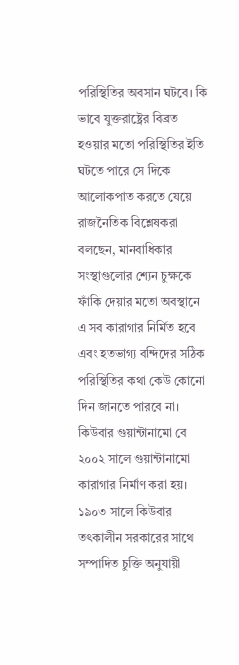পরিস্থিতির অবসান ঘটবে। কি ভাবে যুক্তরাষ্ট্রের বিব্রত হওয়ার মতো পরিস্থিতির ইতি ঘটতে পারে সে দিকে আলোকপাত করতে যেয়ে রাজনৈতিক বিশ্লেষকরা বলছেন, মানবাধিকার সংস্থাগুলোর শ্যেন চুক্ষকে ফাঁকি দেয়ার মতো অবস্থানে এ সব কারাগার নির্মিত হবে এবং হতভাগ্য বন্দিদের সঠিক পরিস্থিতির কথা কেউ কোনো দিন জানতে পারবে না। কিউবার গুয়ান্টানামো বে ২০০২ সালে গুয়ান্টানামো কারাগার নির্মাণ করা হয়। ১৯০৩ সালে কিউবার তৎকালীন সরকারের সাথে সম্পাদিত চুক্তি অনুযায়ী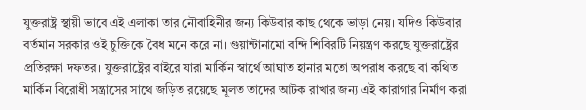যুক্তরাষ্ট্র স্থায়ী ভাবে এই এলাকা তার নৌবাহিনীর জন্য কিউবার কাছ থেকে ভাড়া নেয়। যদিও কিউবার বর্তমান সরকার ওই চুক্তিকে বৈধ মনে করে না। গুয়ান্টানামো বন্দি শিবিরটি নিয়ন্ত্রণ করছে যুক্তরাষ্ট্রের প্রতিরক্ষা দফতর। যুক্তরাষ্ট্রের বাইরে যারা মার্কিন স্বার্থে আঘাত হানার মতো অপরাধ করছে বা কথিত মার্কিন বিরোধী সন্ত্রাসের সাথে জড়িত রয়েছে মূলত তাদের আটক রাখার জন্য এই কারাগার নির্মাণ করা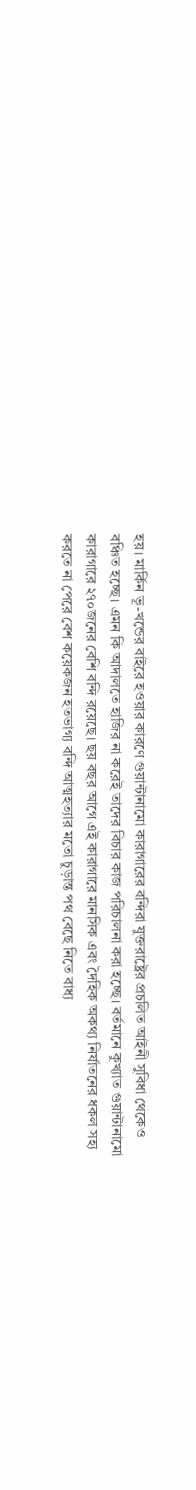হয়। মার্কিন ভূ-খন্ডের বাইরে হওয়ার কারণে গুয়ান্টানামো কারাগারের বন্দিরা যুক্তরাষ্ট্রের প্রচলিত আইনী সুবিধা থেকেও বঞ্চিত হচ্ছে। এমন কি আদালতে হাজির না করেই তাদের বিচার কাজ পরিচালনা করা হচ্ছে। বর্তমানে কুখ্যাত গুয়ান্টানামো কারাগারে ২৭০জনের বেশি বন্দি রয়েছে। ছয় বছর আগে এই কারাগারে মানসিক এবং দৈহিক অকথ্য নির্যাতনের ধকল সহ্য করতে না পেরে বেশ কয়েকজন হতভাগ্য বন্দি আত্মহত্যার মতো চুড়ান্ত পথ বেছে নিতে বাধ্য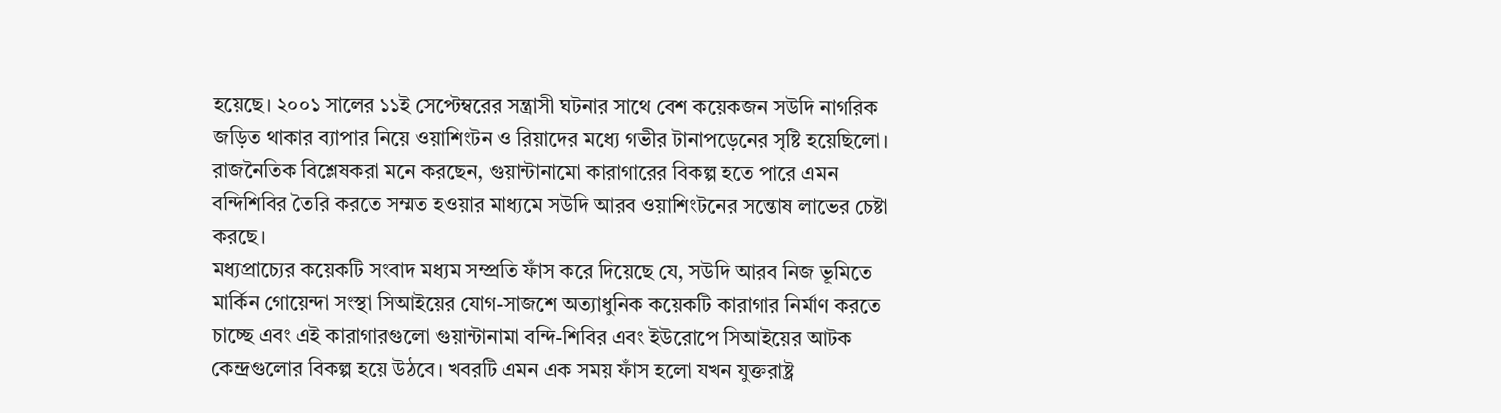হয়েছে। ২০০১ সালের ১১ই সেপ্টেম্বরের সন্ত্রাসী ঘটনার সাথে বেশ কয়েকজন সউদি নাগরিক জড়িত থাকার ব্যাপার নিয়ে ওয়াশিংটন ও রিয়াদের মধ্যে গভীর টানাপড়েনের সৃষ্টি হয়েছিলো। রাজনৈতিক বিশ্লেষকরা মনে করছেন, গুয়ান্টানামো কারাগারের বিকল্প হতে পারে এমন বন্দিশিবির তৈরি করতে সম্মত হওয়ার মাধ্যমে সউদি আরব ওয়াশিংটনের সন্তোষ লাভের চেষ্টা করছে।
মধ্যপ্রাচ্যের কয়েকটি সংবাদ মধ্যম সম্প্রতি ফাঁস করে দিয়েছে যে, সউদি আরব নিজ ভূমিতে মার্কিন গোয়েন্দা সংস্থা সিআইয়ের যোগ-সাজশে অত্যাধুনিক কয়েকটি কারাগার নির্মাণ করতে চাচ্ছে এবং এই কারাগারগুলো গুয়ান্টানামা বন্দি-শিবির এবং ইউরোপে সিআইয়ের আটক কেন্দ্রগুলোর বিকল্প হয়ে উঠবে। খবরটি এমন এক সময় ফাঁস হলো যখন যুক্তরাষ্ট্র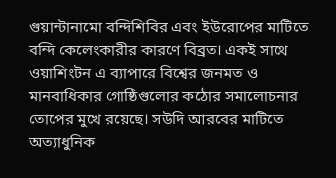গুয়ান্টানামো বন্দিশিবির এবং ইউরোপের মাটিতে বন্দি কেলেংকারীর কারণে বিব্রত। একই সাথে ওয়াশিংটন এ ব্যাপারে বিশ্বের জনমত ও মানবাধিকার গোষ্ঠিগুলোর কঠোর সমালোচনার তোপের মুখে রয়েছে। সউদি আরবের মাটিতে অত্যাধুনিক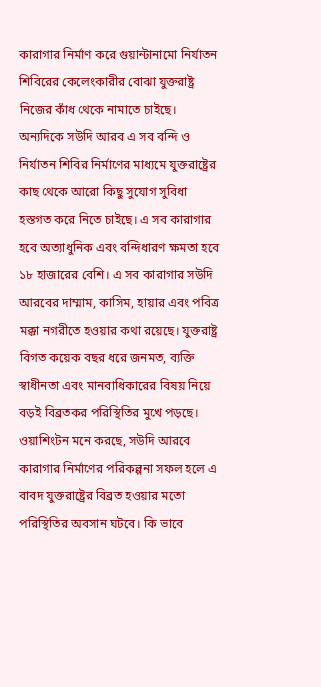কারাগার নির্মাণ করে গুয়ান্টানামো নির্যাতন শিবিরের কেলেংকারীর বোঝা যুক্তরাষ্ট্র নিজের কাঁধ থেকে নামাতে চাইছে। অন্যদিকে সউদি আরব এ সব বন্দি ও নির্যাতন শিবির নির্মাণের মাধ্যমে যুক্তরাষ্ট্রের কাছ থেকে আরো কিছু সুযোগ সুবিধা হস্তগত করে নিতে চাইছে। এ সব কারাগার হবে অত্যাধুনিক এবং বন্দিধারণ ক্ষমতা হবে ১৮ হাজারের বেশি। এ সব কারাগার সউদি আরবের দাম্মাম, কাসিম, হায়ার এবং পবিত্র মক্কা নগরীতে হওয়ার কথা রয়েছে। যুক্তরাষ্ট্র বিগত কয়েক বছর ধরে জনমত, ব্যক্তি স্বাধীনতা এবং মানবাধিকারের বিষয় নিয়ে বড়ই বিব্রতকর পরিস্থিতির মুখে পড়ছে। ওয়াশিংটন মনে করছে, সউদি আরবে কারাগার নির্মাণের পরিকল্পনা সফল হলে এ বাবদ যুক্তরাষ্ট্রের বিব্রত হওয়ার মতো পরিস্থিতির অবসান ঘটবে। কি ভাবে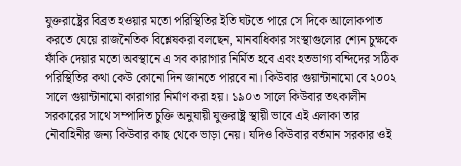যুক্তরাষ্ট্রের বিব্রত হওয়ার মতো পরিস্থিতির ইতি ঘটতে পারে সে দিকে আলোকপাত করতে যেয়ে রাজনৈতিক বিশ্লেষকরা বলছেন, মানবাধিকার সংস্থাগুলোর শ্যেন চুক্ষকে ফাঁকি দেয়ার মতো অবস্থানে এ সব কারাগার নির্মিত হবে এবং হতভাগ্য বন্দিদের সঠিক পরিস্থিতির কথা কেউ কোনো দিন জানতে পারবে না। কিউবার গুয়ান্টানামো বে ২০০২ সালে গুয়ান্টানামো কারাগার নির্মাণ করা হয়। ১৯০৩ সালে কিউবার তৎকালীন সরকারের সাথে সম্পাদিত চুক্তি অনুযায়ী যুক্তরাষ্ট্র স্থায়ী ভাবে এই এলাকা তার নৌবাহিনীর জন্য কিউবার কাছ থেকে ভাড়া নেয়। যদিও কিউবার বর্তমান সরকার ওই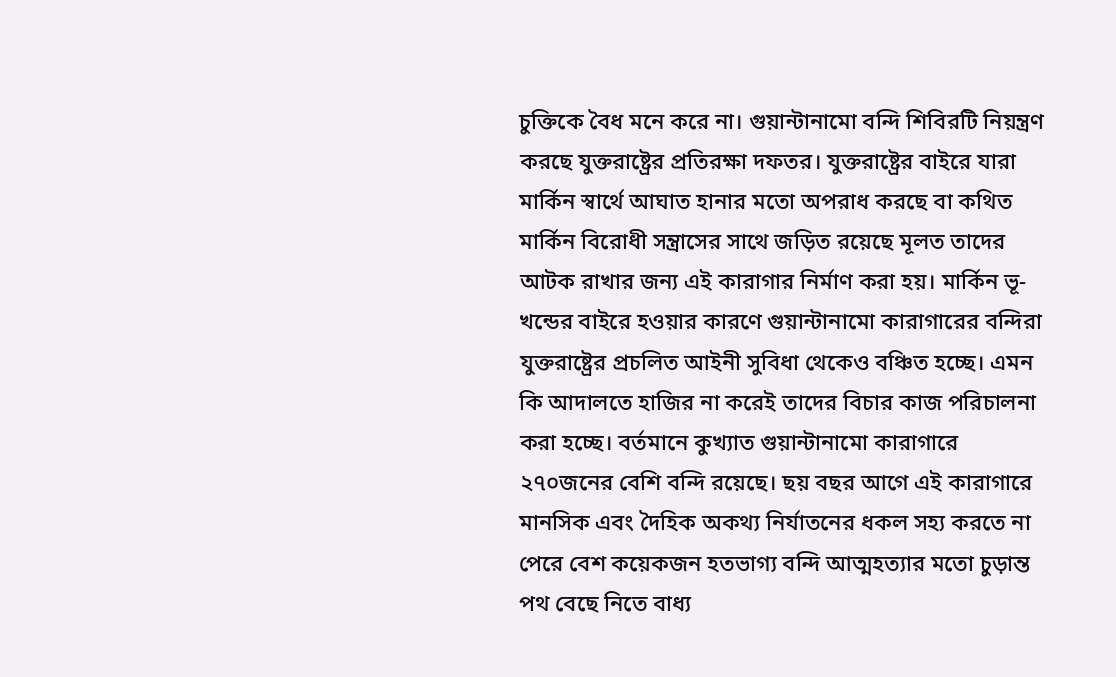চুক্তিকে বৈধ মনে করে না। গুয়ান্টানামো বন্দি শিবিরটি নিয়ন্ত্রণ করছে যুক্তরাষ্ট্রের প্রতিরক্ষা দফতর। যুক্তরাষ্ট্রের বাইরে যারা মার্কিন স্বার্থে আঘাত হানার মতো অপরাধ করছে বা কথিত মার্কিন বিরোধী সন্ত্রাসের সাথে জড়িত রয়েছে মূলত তাদের আটক রাখার জন্য এই কারাগার নির্মাণ করা হয়। মার্কিন ভূ-খন্ডের বাইরে হওয়ার কারণে গুয়ান্টানামো কারাগারের বন্দিরা যুক্তরাষ্ট্রের প্রচলিত আইনী সুবিধা থেকেও বঞ্চিত হচ্ছে। এমন কি আদালতে হাজির না করেই তাদের বিচার কাজ পরিচালনা করা হচ্ছে। বর্তমানে কুখ্যাত গুয়ান্টানামো কারাগারে ২৭০জনের বেশি বন্দি রয়েছে। ছয় বছর আগে এই কারাগারে মানসিক এবং দৈহিক অকথ্য নির্যাতনের ধকল সহ্য করতে না পেরে বেশ কয়েকজন হতভাগ্য বন্দি আত্মহত্যার মতো চুড়ান্ত পথ বেছে নিতে বাধ্য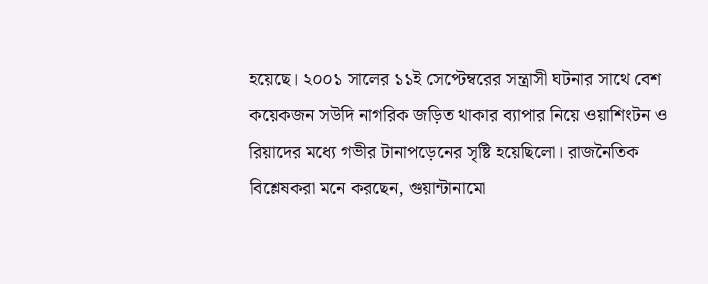হয়েছে। ২০০১ সালের ১১ই সেপ্টেম্বরের সন্ত্রাসী ঘটনার সাথে বেশ কয়েকজন সউদি নাগরিক জড়িত থাকার ব্যাপার নিয়ে ওয়াশিংটন ও রিয়াদের মধ্যে গভীর টানাপড়েনের সৃষ্টি হয়েছিলো। রাজনৈতিক বিশ্লেষকরা মনে করছেন, গুয়ান্টানামো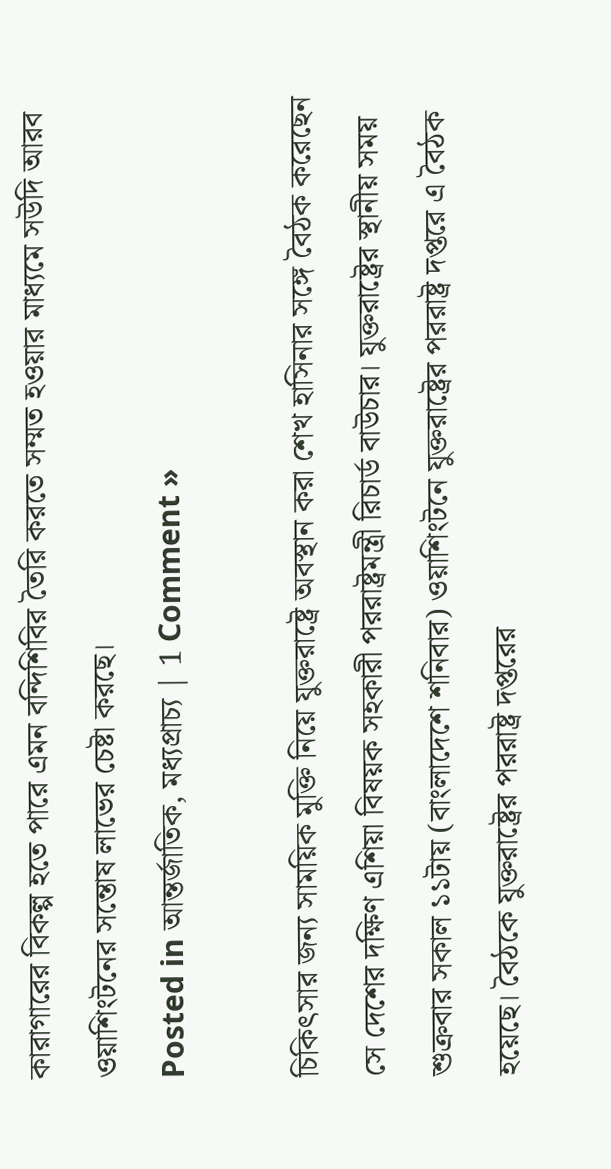কারাগারের বিকল্প হতে পারে এমন বন্দিশিবির তৈরি করতে সম্মত হওয়ার মাধ্যমে সউদি আরব ওয়াশিংটনের সন্তোষ লাভের চেষ্টা করছে।
Posted in আন্তর্জাতিক, মধ্যপ্রাচ্য | 1 Comment »

চিকিৎসার জন্য সাময়িক মুক্তি নিয়ে যুক্তরাষ্ট্রে অবস্থান করা শেখ হাসিনার সঙ্গে বৈঠক করেছেন সে দেশের দক্ষিণ এশিয়া বিষয়ক সহকারী পররাষ্ট্রমন্ত্রী রিচার্ড বাউচার। যুক্তরাষ্ট্রের স্থানীয় সময় শুক্রবার সকাল ১১টায় (বাংলাদেশে শনিবার) ওয়াশিংটনে যুক্তরাষ্ট্রের পররাষ্ট্র দপ্তরে এ বৈঠক হয়েছে। বৈঠকে যুক্তরাষ্ট্রের পররাষ্ট্র দপ্তরের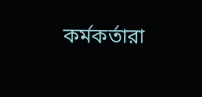কর্মকর্তারা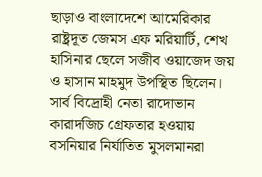ছাড়াও বাংলাদেশে আমেরিকার রাষ্ট্রদূত জেমস এফ মরিয়ার্টি, শেখ হাসিনার ছেলে সজীব ওয়াজেদ জয় ও হাসান মাহমুদ উপস্থিত ছিলেন।
সার্ব বিদ্রোহী নেতা রাদোভান কারাদজিচ গ্রেফতার হওয়ায় বসনিয়ার নির্যাতিত মুসলমানরা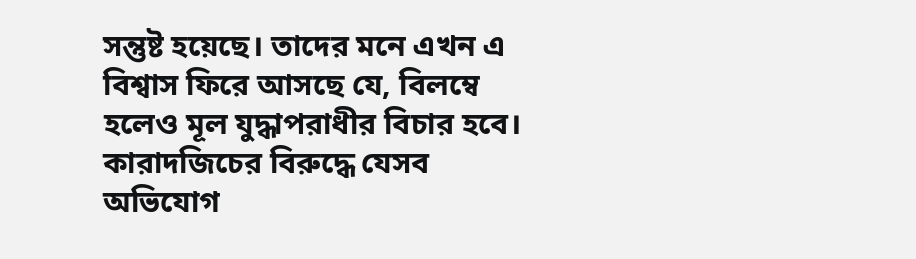সন্তুষ্ট হয়েছে। তাদের মনে এখন এ বিশ্বাস ফিরে আসছে যে, বিলম্বে হলেও মূল যুদ্ধাপরাধীর বিচার হবে। কারাদজিচের বিরুদ্ধে যেসব অভিযোগ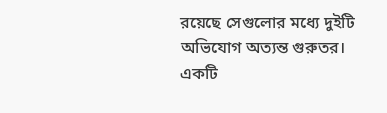রয়েছে সেগুলোর মধ্যে দুইটি অভিযোগ অত্যন্ত গুরুতর। একটি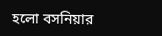হলো বসনিয়ার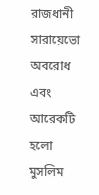রাজধানী সারায়েভো অবরোধ এবং আরেকটি হলো মুসলিম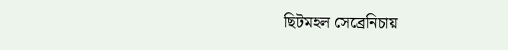ছিটমহল সেব্রেনিচায়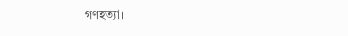গণহত্যা।